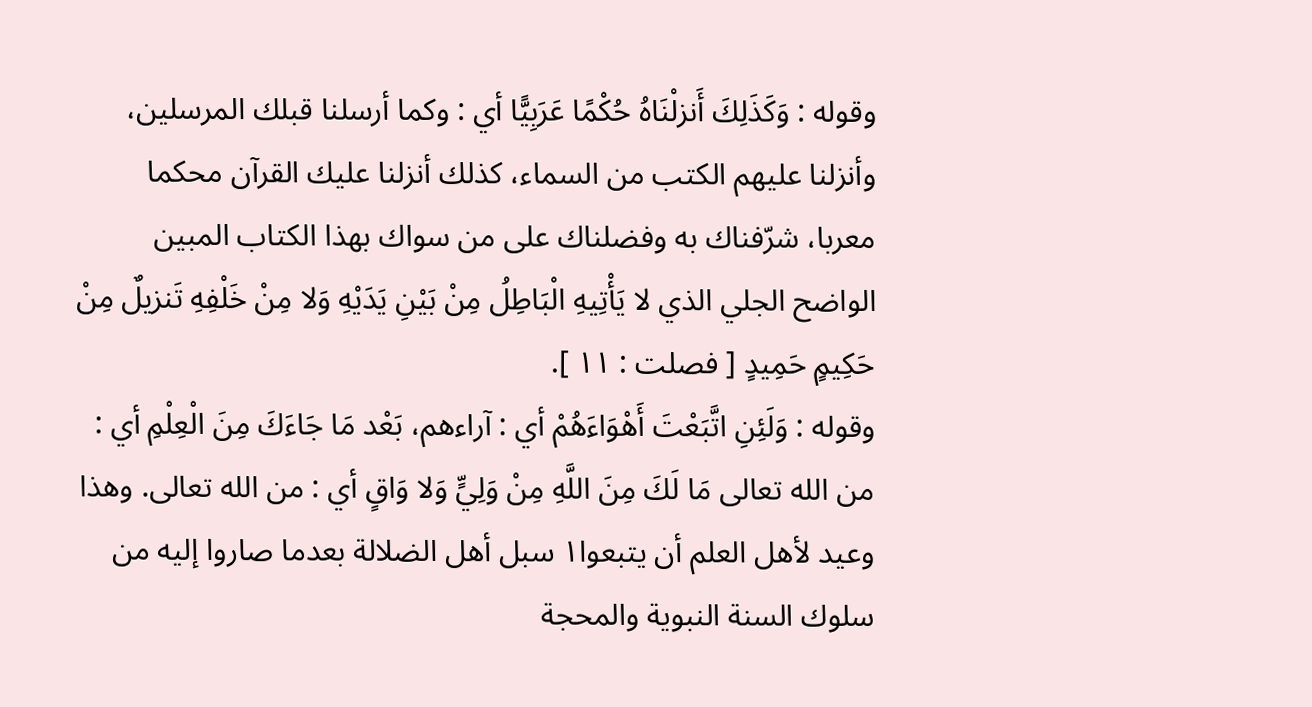وقوله : وَكَذَلِكَ أَنزلْنَاهُ حُكْمًا عَرَبِيًّا أي : وكما أرسلنا قبلك المرسلين، وأنزلنا عليهم الكتب من السماء، كذلك أنزلنا عليك القرآن محكما معربا، شرّفناك به وفضلناك على من سواك بهذا الكتاب المبين الواضح الجلي الذي لا يَأْتِيهِ الْبَاطِلُ مِنْ بَيْنِ يَدَيْهِ وَلا مِنْ خَلْفِهِ تَنزيلٌ مِنْ حَكِيمٍ حَمِيدٍ [ فصلت : ١١ ].
وقوله : وَلَئِنِ اتَّبَعْتَ أَهْوَاءَهُمْ أي : آراءهم، بَعْد مَا جَاءَكَ مِنَ الْعِلْمِ أي : من الله تعالى مَا لَكَ مِنَ اللَّهِ مِنْ وَلِيٍّ وَلا وَاقٍ أي : من الله تعالى. وهذا وعيد لأهل العلم أن يتبعوا١ سبل أهل الضلالة بعدما صاروا إليه من سلوك السنة النبوية والمحجة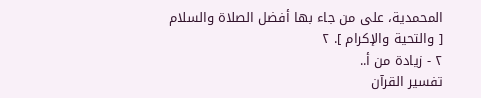المحمدية، على من جاء بها أفضل الصلاة والسلام
[ والتحية والإكرام ]. ٢
٢ - زيادة من أ..
تفسير القرآن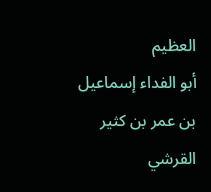العظيم
أبو الفداء إسماعيل بن عمر بن كثير القرشي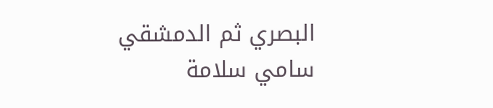البصري ثم الدمشقي
سامي سلامة